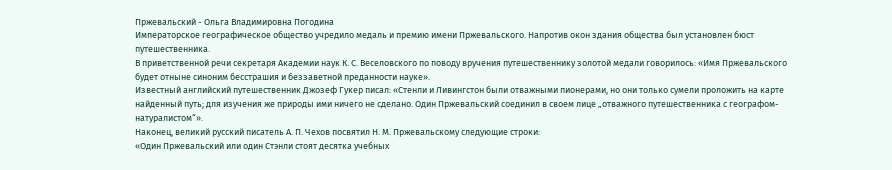Пржевальский - Ольга Владимировна Погодина
Императорское географическое общество учредило медаль и премию имени Пржевальского. Напротив окон здания общества был установлен бюст путешественника.
В приветственной речи секретаря Академии наук К. С. Веселовского по поводу вручения путешественнику золотой медали говорилось: «Имя Пржевальского будет отныне синоним бесстрашия и беззаветной преданности науке».
Известный английский путешественник Джозеф Гукер писал: «Стенли и Ливингстон были отважными пионерами, но они только сумели проложить на карте найденный путь; для изучения же природы ими ничего не сделано. Один Пржевальский соединил в своем лице „отважного путешественника с географом-натуралистом“».
Наконец, великий русский писатель А. П. Чехов посвятил Н. М. Пржевальскому следующие строки:
«Один Пржевальский или один Стэнли стоят десятка учебных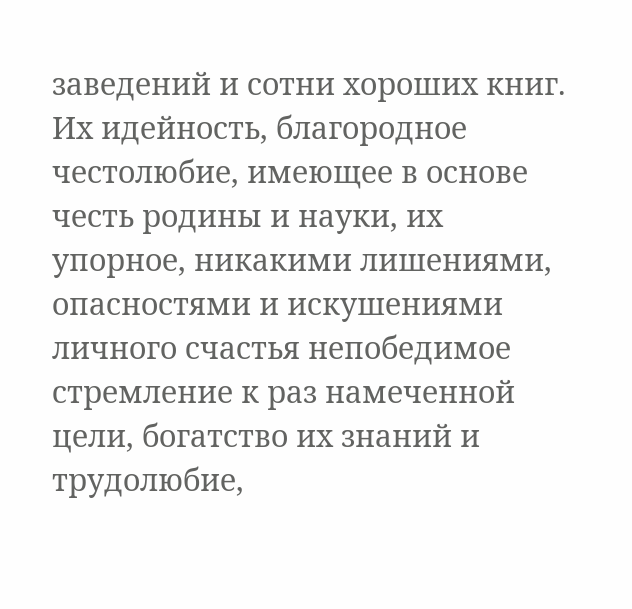заведений и сотни хороших книг. Их идейность, благородное честолюбие, имеющее в основе честь родины и науки, их упорное, никакими лишениями, опасностями и искушениями личного счастья непобедимое стремление к раз намеченной цели, богатство их знаний и трудолюбие,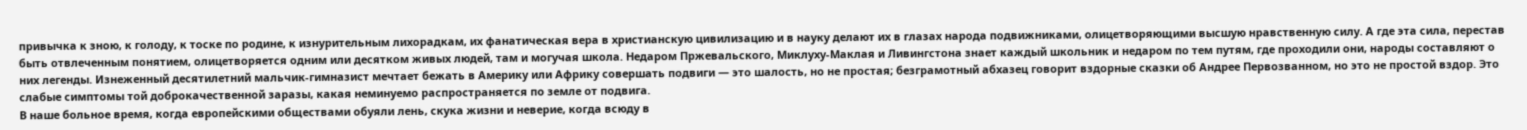привычка к зною, к голоду, к тоске по родине, к изнурительным лихорадкам, их фанатическая вера в христианскую цивилизацию и в науку делают их в глазах народа подвижниками, олицетворяющими высшую нравственную силу. А где эта сила, перестав быть отвлеченным понятием, олицетворяется одним или десятком живых людей, там и могучая школа. Недаром Пржевальского, Миклуху-Маклая и Ливингстона знает каждый школьник и недаром по тем путям, где проходили они, народы составляют о них легенды. Изнеженный десятилетний мальчик-гимназист мечтает бежать в Америку или Африку совершать подвиги — это шалость, но не простая; безграмотный абхазец говорит вздорные сказки об Андрее Первозванном, но это не простой вздор. Это слабые симптомы той доброкачественной заразы, какая неминуемо распространяется по земле от подвига.
В наше больное время, когда европейскими обществами обуяли лень, скука жизни и неверие, когда всюду в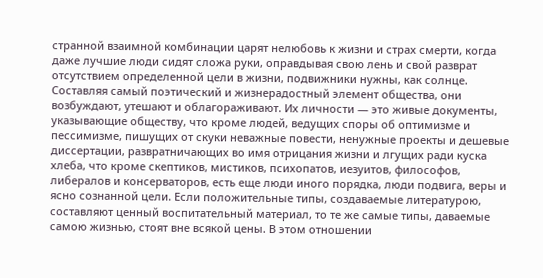странной взаимной комбинации царят нелюбовь к жизни и страх смерти, когда даже лучшие люди сидят сложа руки, оправдывая свою лень и свой разврат отсутствием определенной цели в жизни, подвижники нужны, как солнце. Составляя самый поэтический и жизнерадостный элемент общества, они возбуждают, утешают и облагораживают. Их личности — это живые документы, указывающие обществу, что кроме людей, ведущих споры об оптимизме и пессимизме, пишущих от скуки неважные повести, ненужные проекты и дешевые диссертации, развратничающих во имя отрицания жизни и лгущих ради куска хлеба, что кроме скептиков, мистиков, психопатов, иезуитов, философов, либералов и консерваторов, есть еще люди иного порядка, люди подвига, веры и ясно сознанной цели. Если положительные типы, создаваемые литературою, составляют ценный воспитательный материал, то те же самые типы, даваемые самою жизнью, стоят вне всякой цены. В этом отношении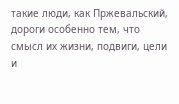такие люди, как Пржевальский, дороги особенно тем, что смысл их жизни, подвиги, цели и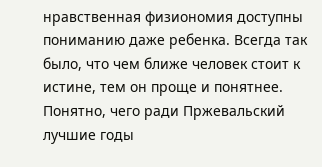нравственная физиономия доступны пониманию даже ребенка. Всегда так было, что чем ближе человек стоит к истине, тем он проще и понятнее. Понятно, чего ради Пржевальский лучшие годы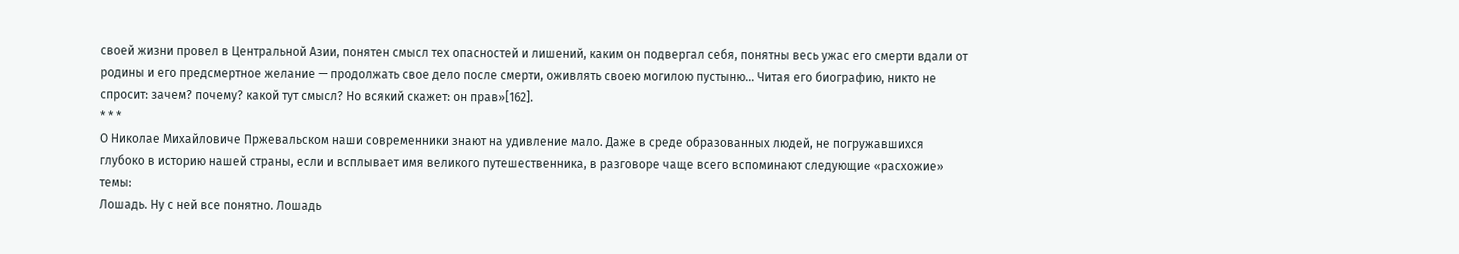своей жизни провел в Центральной Азии, понятен смысл тех опасностей и лишений, каким он подвергал себя, понятны весь ужас его смерти вдали от родины и его предсмертное желание — продолжать свое дело после смерти, оживлять своею могилою пустыню… Читая его биографию, никто не спросит: зачем? почему? какой тут смысл? Но всякий скажет: он прав»[162].
* * *
О Николае Михайловиче Пржевальском наши современники знают на удивление мало. Даже в среде образованных людей, не погружавшихся глубоко в историю нашей страны, если и всплывает имя великого путешественника, в разговоре чаще всего вспоминают следующие «расхожие» темы:
Лошадь. Ну с ней все понятно. Лошадь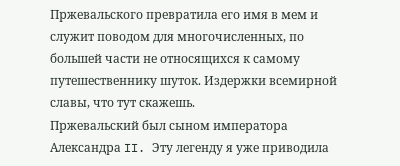Пржевальского превратила его имя в мем и служит поводом для многочисленных, по большей части не относящихся к самому путешественнику шуток. Издержки всемирной славы, что тут скажешь.
Пржевальский был сыном императора Александра II. Эту легенду я уже приводила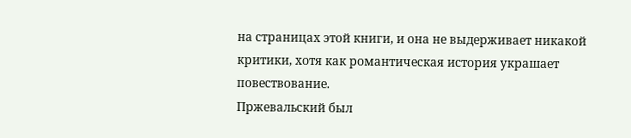на страницах этой книги, и она не выдерживает никакой критики, хотя как романтическая история украшает повествование.
Пржевальский был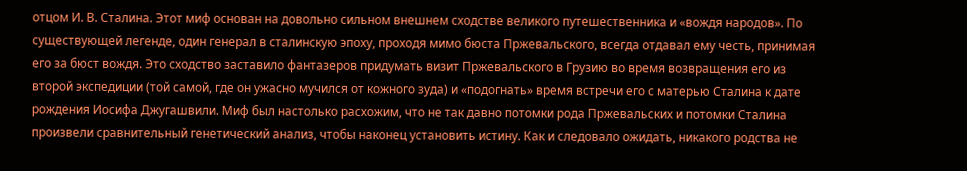отцом И. В. Сталина. Этот миф основан на довольно сильном внешнем сходстве великого путешественника и «вождя народов». По существующей легенде, один генерал в сталинскую эпоху, проходя мимо бюста Пржевальского, всегда отдавал ему честь, принимая его за бюст вождя. Это сходство заставило фантазеров придумать визит Пржевальского в Грузию во время возвращения его из второй экспедиции (той самой, где он ужасно мучился от кожного зуда) и «подогнать» время встречи его с матерью Сталина к дате рождения Иосифа Джугашвили. Миф был настолько расхожим, что не так давно потомки рода Пржевальских и потомки Сталина произвели сравнительный генетический анализ, чтобы наконец установить истину. Как и следовало ожидать, никакого родства не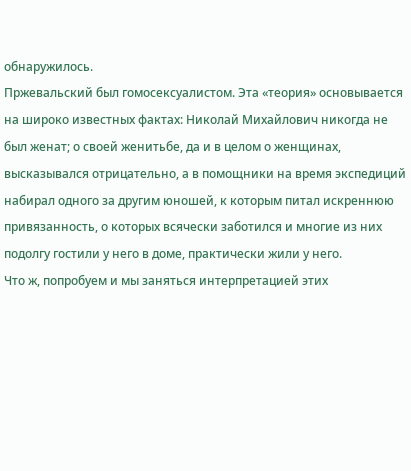обнаружилось.
Пржевальский был гомосексуалистом. Эта «теория» основывается на широко известных фактах: Николай Михайлович никогда не был женат; о своей женитьбе, да и в целом о женщинах, высказывался отрицательно, а в помощники на время экспедиций набирал одного за другим юношей, к которым питал искреннюю привязанность, о которых всячески заботился и многие из них подолгу гостили у него в доме, практически жили у него.
Что ж, попробуем и мы заняться интерпретацией этих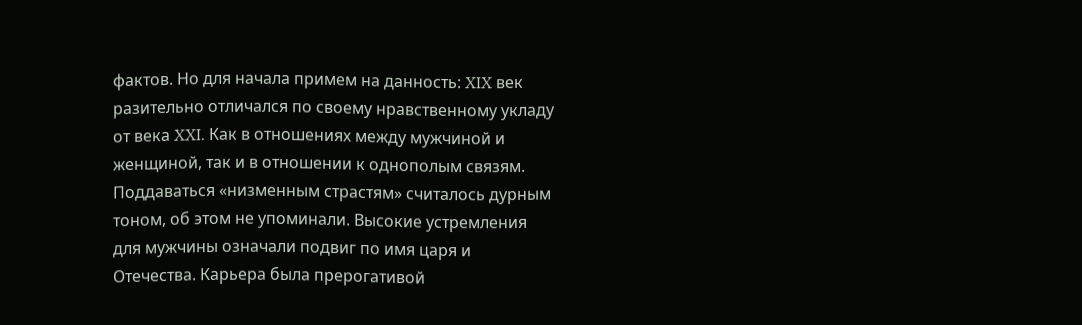фактов. Но для начала примем на данность: XIX век разительно отличался по своему нравственному укладу от века XXI. Как в отношениях между мужчиной и женщиной, так и в отношении к однополым связям. Поддаваться «низменным страстям» считалось дурным тоном, об этом не упоминали. Высокие устремления для мужчины означали подвиг по имя царя и Отечества. Карьера была прерогативой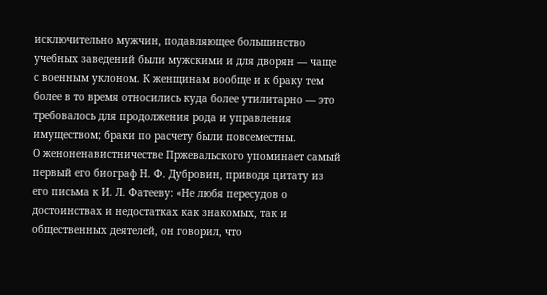исключительно мужчин, подавляющее большинство учебных заведений были мужскими и для дворян — чаще с военным уклоном. К женщинам вообще и к браку тем более в то время относились куда более утилитарно — это требовалось для продолжения рода и управления имуществом; браки по расчету были повсеместны.
О женоненавистничестве Пржевальского упоминает самый первый его биограф Н. Ф. Дубровин, приводя цитату из его письма к И. Л. Фатееву: «Не любя пересудов о достоинствах и недостатках как знакомых, так и общественных деятелей, он говорил, что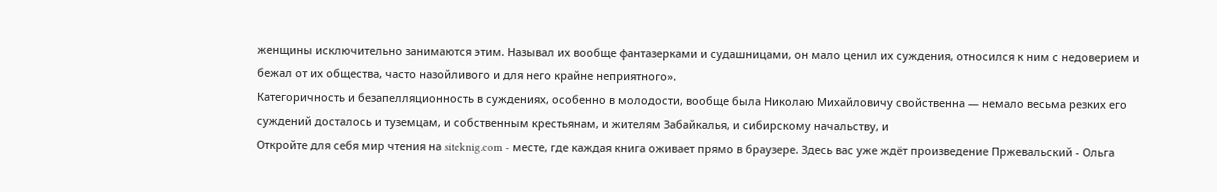женщины исключительно занимаются этим. Называл их вообще фантазерками и судашницами, он мало ценил их суждения, относился к ним с недоверием и бежал от их общества, часто назойливого и для него крайне неприятного».
Категоричность и безапелляционность в суждениях, особенно в молодости, вообще была Николаю Михайловичу свойственна — немало весьма резких его суждений досталось и туземцам, и собственным крестьянам, и жителям Забайкалья, и сибирскому начальству, и
Откройте для себя мир чтения на siteknig.com - месте, где каждая книга оживает прямо в браузере. Здесь вас уже ждёт произведение Пржевальский - Ольга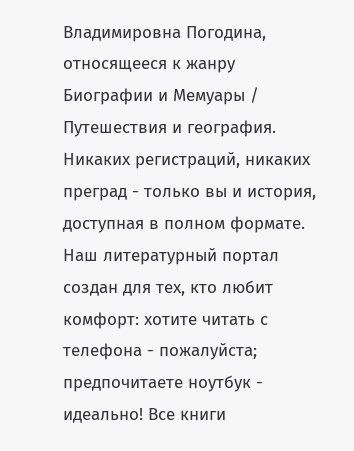Владимировна Погодина, относящееся к жанру Биографии и Мемуары / Путешествия и география. Никаких регистраций, никаких преград - только вы и история, доступная в полном формате. Наш литературный портал создан для тех, кто любит комфорт: хотите читать с телефона - пожалуйста; предпочитаете ноутбук - идеально! Все книги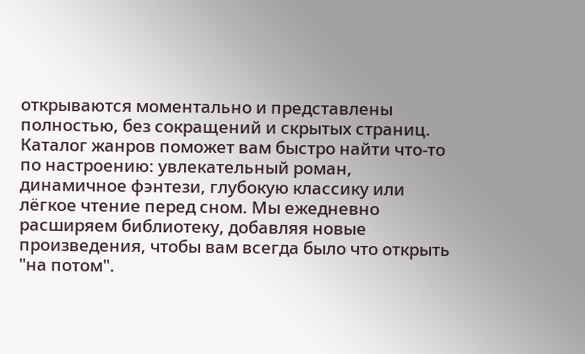открываются моментально и представлены полностью, без сокращений и скрытых страниц. Каталог жанров поможет вам быстро найти что-то по настроению: увлекательный роман, динамичное фэнтези, глубокую классику или лёгкое чтение перед сном. Мы ежедневно расширяем библиотеку, добавляя новые произведения, чтобы вам всегда было что открыть "на потом".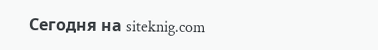Сегодня на siteknig.com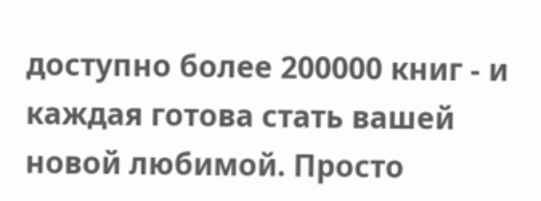доступно более 200000 книг - и каждая готова стать вашей новой любимой. Просто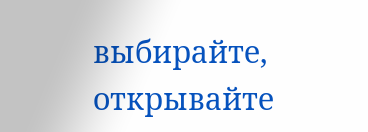выбирайте, открывайте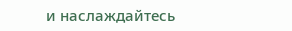и наслаждайтесь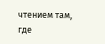чтением там, где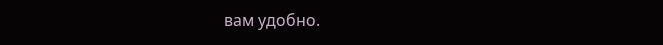вам удобно.